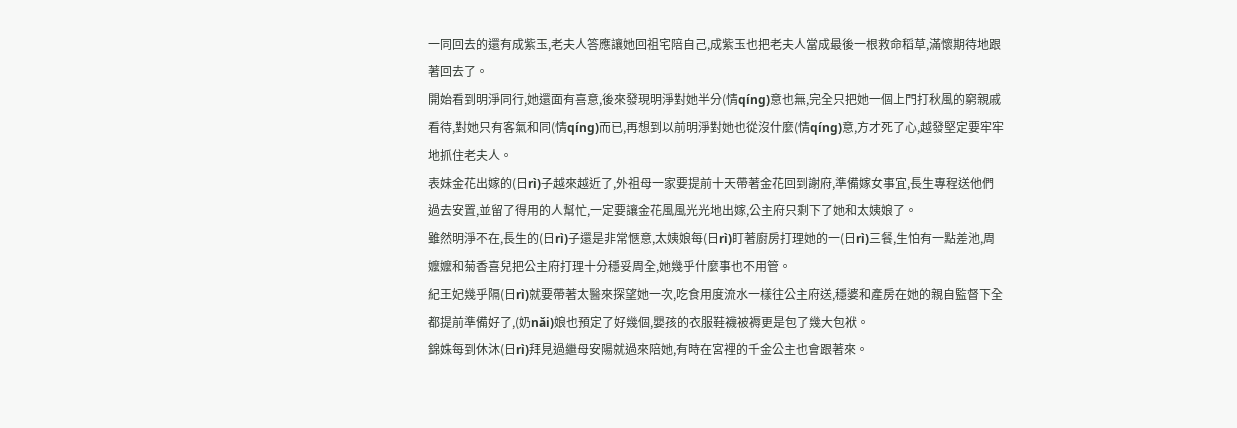一同回去的還有成紫玉,老夫人答應讓她回祖宅陪自己,成紫玉也把老夫人當成最後一根救命稻草,滿懷期待地跟著回去了。
開始看到明淨同行,她還面有喜意,後來發現明淨對她半分(情qíng)意也無,完全只把她一個上門打秋風的窮親戚看待,對她只有客氣和同(情qíng)而已,再想到以前明淨對她也從沒什麼(情qíng)意,方才死了心,越發堅定要牢牢地抓住老夫人。
表妹金花出嫁的(日rì)子越來越近了,外祖母一家要提前十天帶著金花回到謝府,準備嫁女事宜,長生專程送他們過去安置,並留了得用的人幫忙,一定要讓金花風風光光地出嫁,公主府只剩下了她和太姨娘了。
雖然明淨不在,長生的(日rì)子還是非常愜意,太姨娘每(日rì)盯著廚房打理她的一(日rì)三餐,生怕有一點差池,周嬤嬤和菊香喜兒把公主府打理十分穩妥周全,她幾乎什麼事也不用管。
紀王妃幾乎隔(日rì)就要帶著太醫來探望她一次,吃食用度流水一樣往公主府送,穩婆和產房在她的親自監督下全都提前準備好了,(奶nǎi)娘也預定了好幾個,嬰孩的衣服鞋襪被褥更是包了幾大包袱。
錦姝每到休沐(日rì)拜見過繼母安陽就過來陪她,有時在宮裡的千金公主也會跟著來。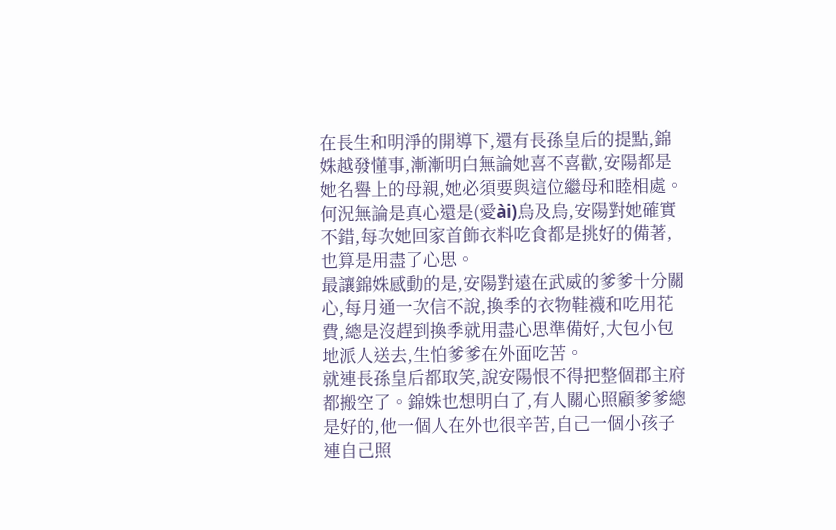在長生和明淨的開導下,還有長孫皇后的提點,錦姝越發懂事,漸漸明白無論她喜不喜歡,安陽都是她名譽上的母親,她必須要與這位繼母和睦相處。
何況無論是真心還是(愛ài)烏及烏,安陽對她確實不錯,每次她回家首飾衣料吃食都是挑好的備著,也算是用盡了心思。
最讓錦姝感動的是,安陽對遠在武威的爹爹十分關心,每月通一次信不說,換季的衣物鞋襪和吃用花費,總是沒趕到換季就用盡心思準備好,大包小包地派人送去,生怕爹爹在外面吃苦。
就連長孫皇后都取笑,說安陽恨不得把整個郡主府都搬空了。錦姝也想明白了,有人關心照顧爹爹總是好的,他一個人在外也很辛苦,自己一個小孩子連自己照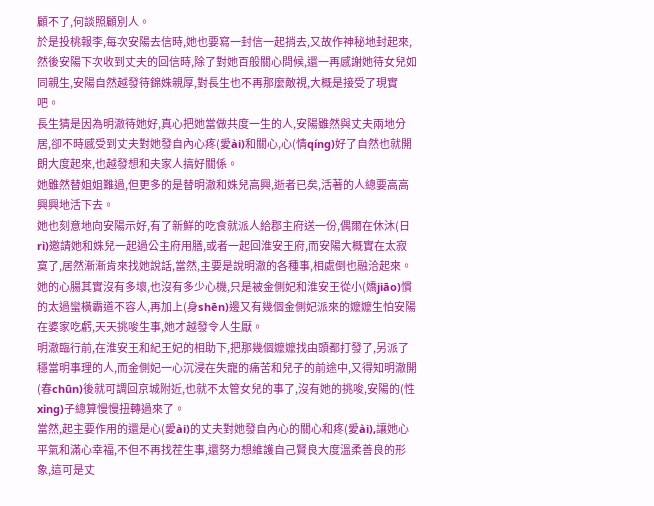顧不了,何談照顧別人。
於是投桃報李,每次安陽去信時,她也要寫一封信一起捎去,又故作神秘地封起來,然後安陽下次收到丈夫的回信時,除了對她百般關心問候,還一再感謝她待女兒如同親生,安陽自然越發待錦姝親厚,對長生也不再那麼敵視,大概是接受了現實吧。
長生猜是因為明澈待她好,真心把她當做共度一生的人,安陽雖然與丈夫兩地分居,卻不時感受到丈夫對她發自內心疼(愛ài)和關心,心(情qíng)好了自然也就開朗大度起來,也越發想和夫家人搞好關係。
她雖然替姐姐難過,但更多的是替明澈和姝兒高興,逝者已矣,活著的人總要高高興興地活下去。
她也刻意地向安陽示好,有了新鮮的吃食就派人給郡主府送一份,偶爾在休沐(日rì)邀請她和姝兒一起過公主府用膳,或者一起回淮安王府,而安陽大概實在太寂寞了,居然漸漸肯來找她說話,當然,主要是說明澈的各種事,相處倒也融洽起來。
她的心腸其實沒有多壞,也沒有多少心機,只是被金側妃和淮安王從小(嬌jiāo)慣的太過蠻橫霸道不容人,再加上(身shēn)邊又有幾個金側妃派來的嬤嬤生怕安陽在婆家吃虧,天天挑唆生事,她才越發令人生厭。
明澈臨行前,在淮安王和紀王妃的相助下,把那幾個嬤嬤找由頭都打發了,另派了穩當明事理的人,而金側妃一心沉浸在失寵的痛苦和兒子的前途中,又得知明澈開(春chūn)後就可調回京城附近,也就不太管女兒的事了,沒有她的挑唆,安陽的(性xìng)子總算慢慢扭轉過來了。
當然,起主要作用的還是心(愛ài)的丈夫對她發自內心的關心和疼(愛ài),讓她心平氣和滿心幸福,不但不再找茬生事,還努力想維護自己賢良大度溫柔善良的形象,這可是丈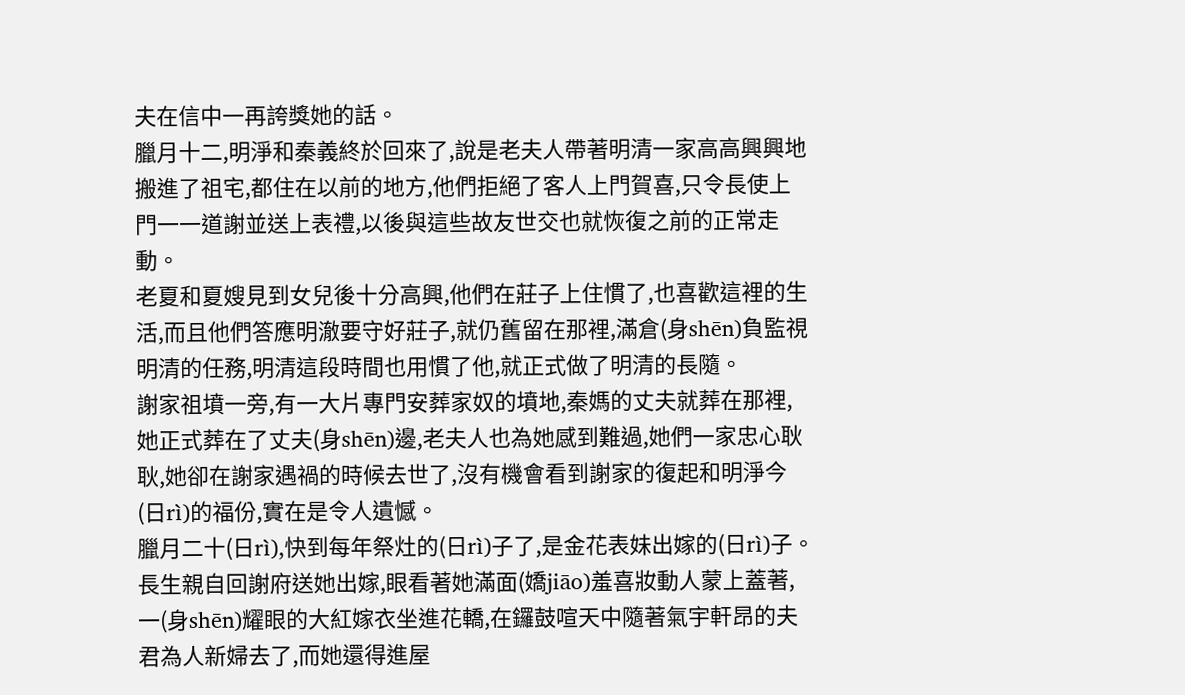夫在信中一再誇獎她的話。
臘月十二,明淨和秦義終於回來了,說是老夫人帶著明清一家高高興興地搬進了祖宅,都住在以前的地方,他們拒絕了客人上門賀喜,只令長使上門一一道謝並送上表禮,以後與這些故友世交也就恢復之前的正常走動。
老夏和夏嫂見到女兒後十分高興,他們在莊子上住慣了,也喜歡這裡的生活,而且他們答應明澈要守好莊子,就仍舊留在那裡,滿倉(身shēn)負監視明清的任務,明清這段時間也用慣了他,就正式做了明清的長隨。
謝家祖墳一旁,有一大片專門安葬家奴的墳地,秦媽的丈夫就葬在那裡,她正式葬在了丈夫(身shēn)邊,老夫人也為她感到難過,她們一家忠心耿耿,她卻在謝家遇禍的時候去世了,沒有機會看到謝家的復起和明淨今(日rì)的福份,實在是令人遺憾。
臘月二十(日rì),快到每年祭灶的(日rì)子了,是金花表妹出嫁的(日rì)子。
長生親自回謝府送她出嫁,眼看著她滿面(嬌jiāo)羞喜妝動人蒙上蓋著,一(身shēn)耀眼的大紅嫁衣坐進花轎,在鑼鼓喧天中隨著氣宇軒昂的夫君為人新婦去了,而她還得進屋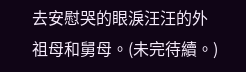去安慰哭的眼淚汪汪的外祖母和舅母。(未完待續。)